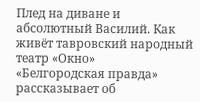Плед на диване и абсолютный Василий. Как живёт тавровский народный театр «Окно»
«Белгородская правда» рассказывает об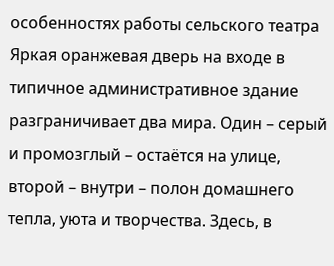особенностях работы сельского театра
Яркая оранжевая дверь на входе в типичное административное здание разграничивает два мира. Один – серый и промозглый – остаётся на улице, второй – внутри – полон домашнего тепла, уюта и творчества. Здесь, в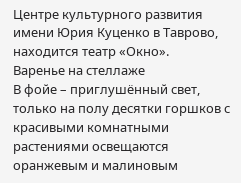Центре культурного развития имени Юрия Куценко в Таврово, находится театр «Окно».
Варенье на стеллаже
В фойе – приглушённый свет, только на полу десятки горшков с красивыми комнатными растениями освещаются оранжевым и малиновым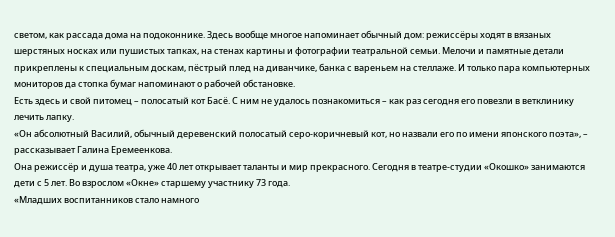светом, как рассада дома на подоконнике. Здесь вообще многое напоминает обычный дом: режиссёры ходят в вязаных шерстяных носках или пушистых тапках, на стенах картины и фотографии театральной семьи. Мелочи и памятные детали прикреплены к специальным доскам, пёстрый плед на диванчике, банка с вареньем на стеллаже. И только пара компьютерных мониторов да стопка бумаг напоминают о рабочей обстановке.
Есть здесь и свой питомец – полосатый кот Басё. С ним не удалось познакомиться – как раз сегодня его повезли в ветклинику лечить лапку.
«Он абсолютный Василий, обычный деревенский полосатый серо-коричневый кот, но назвали его по имени японского поэта», – рассказывает Галина Еремеенкова.
Она режиссёр и душа театра, уже 40 лет открывает таланты и мир прекрасного. Сегодня в театре-студии «Окошко» занимаются дети с 5 лет. Во взрослом «Окне» старшему участнику 73 года.
«Младших воспитанников стало намного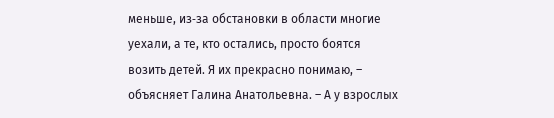меньше, из‑за обстановки в области многие уехали, а те, кто остались, просто боятся возить детей. Я их прекрасно понимаю, – объясняет Галина Анатольевна. – А у взрослых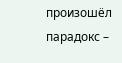произошёл парадокс –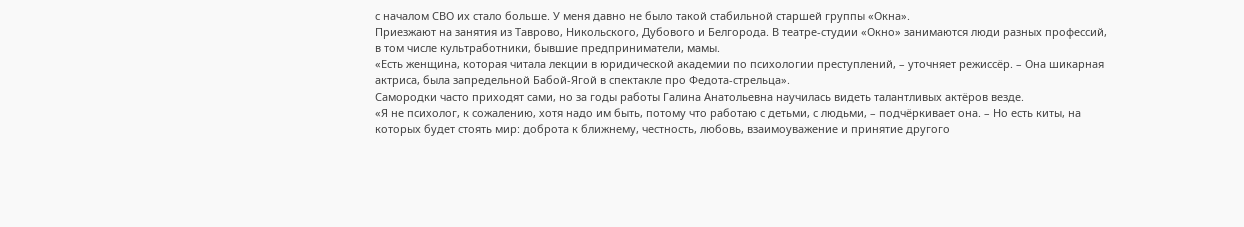с началом СВО их стало больше. У меня давно не было такой стабильной старшей группы «Окна».
Приезжают на занятия из Таврово, Никольского, Дубового и Белгорода. В театре-студии «Окно» занимаются люди разных профессий, в том числе культработники, бывшие предприниматели, мамы.
«Есть женщина, которая читала лекции в юридической академии по психологии преступлений, – уточняет режиссёр. – Она шикарная актриса, была запредельной Бабой-Ягой в спектакле про Федота-стрельца».
Самородки часто приходят сами, но за годы работы Галина Анатольевна научилась видеть талантливых актёров везде.
«Я не психолог, к сожалению, хотя надо им быть, потому что работаю с детьми, с людьми, – подчёркивает она. – Но есть киты, на которых будет стоять мир: доброта к ближнему, честность, любовь, взаимоуважение и принятие другого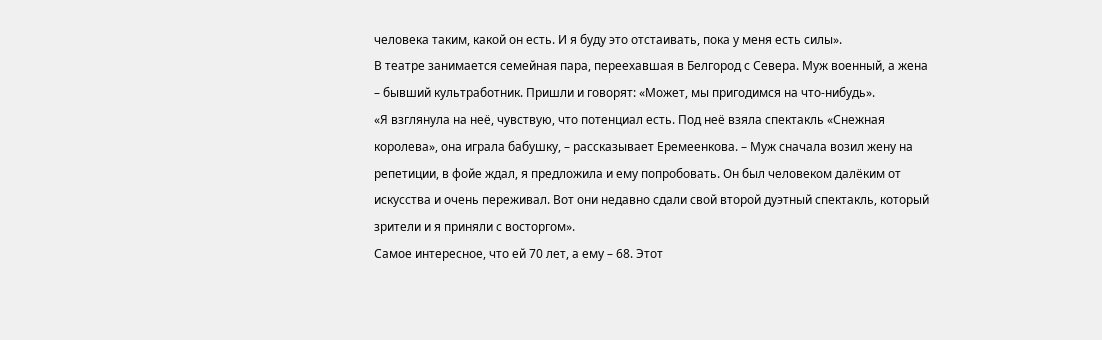человека таким, какой он есть. И я буду это отстаивать, пока у меня есть силы».
В театре занимается семейная пара, переехавшая в Белгород с Севера. Муж военный, а жена – бывший культработник. Пришли и говорят: «Может, мы пригодимся на что‑нибудь».
«Я взглянула на неё, чувствую, что потенциал есть. Под неё взяла спектакль «Снежная королева», она играла бабушку, – рассказывает Еремеенкова. – Муж сначала возил жену на репетиции, в фойе ждал, я предложила и ему попробовать. Он был человеком далёким от искусства и очень переживал. Вот они недавно сдали свой второй дуэтный спектакль, который зрители и я приняли с восторгом».
Самое интересное, что ей 70 лет, а ему – 68. Этот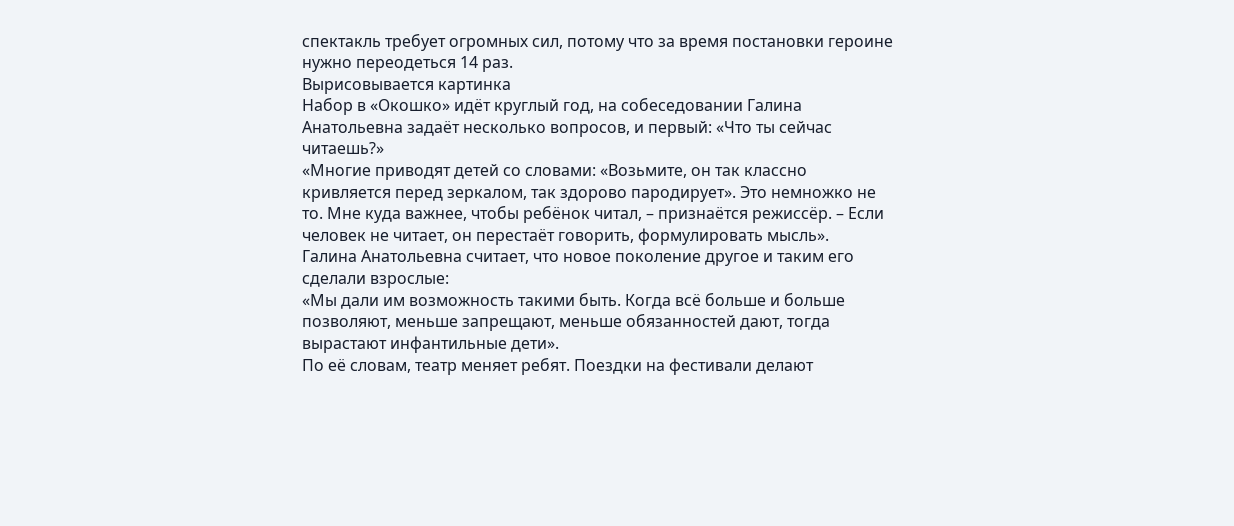спектакль требует огромных сил, потому что за время постановки героине нужно переодеться 14 раз.
Вырисовывается картинка
Набор в «Окошко» идёт круглый год, на собеседовании Галина Анатольевна задаёт несколько вопросов, и первый: «Что ты сейчас читаешь?»
«Многие приводят детей со словами: «Возьмите, он так классно кривляется перед зеркалом, так здорово пародирует». Это немножко не то. Мне куда важнее, чтобы ребёнок читал, – признаётся режиссёр. – Если человек не читает, он перестаёт говорить, формулировать мысль».
Галина Анатольевна считает, что новое поколение другое и таким его сделали взрослые:
«Мы дали им возможность такими быть. Когда всё больше и больше позволяют, меньше запрещают, меньше обязанностей дают, тогда вырастают инфантильные дети».
По её словам, театр меняет ребят. Поездки на фестивали делают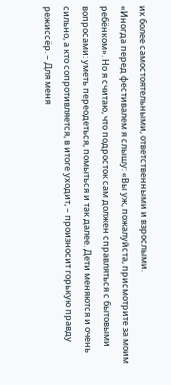их более самостоятельными, ответственными и взрослыми.
«Иногда перед фестивалем я слышу: «Вы уж, пожалуйста, присмотрите за моим ребёнком». Но я считаю, что подросток сам должен справляться с бытовыми вопросами: уметь переодеться, помыться и так далее. Дети меняются и очень сильно, а кто сопротивляется, в итоге уходит, – произносит горькую правду режиссёр. – Для меня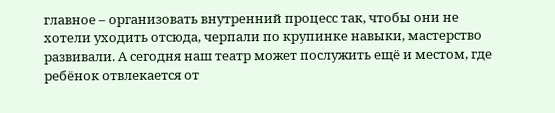главное – организовать внутренний процесс так, чтобы они не хотели уходить отсюда, черпали по крупинке навыки, мастерство развивали. А сегодня наш театр может послужить ещё и местом, где ребёнок отвлекается от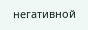негативной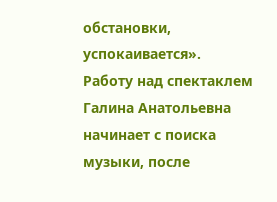обстановки, успокаивается».
Работу над спектаклем Галина Анатольевна начинает с поиска музыки, после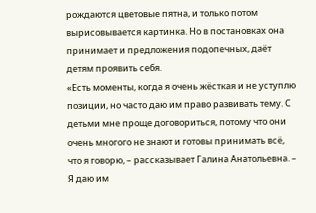рождаются цветовые пятна, и только потом вырисовывается картинка. Но в постановках она принимает и предложения подопечных, даёт детям проявить себя.
«Есть моменты, когда я очень жёсткая и не уступлю позиции, но часто даю им право развивать тему. С детьми мне проще договориться, потому что они очень многого не знают и готовы принимать всё, что я говорю, – рассказывает Галина Анатольевна. – Я даю им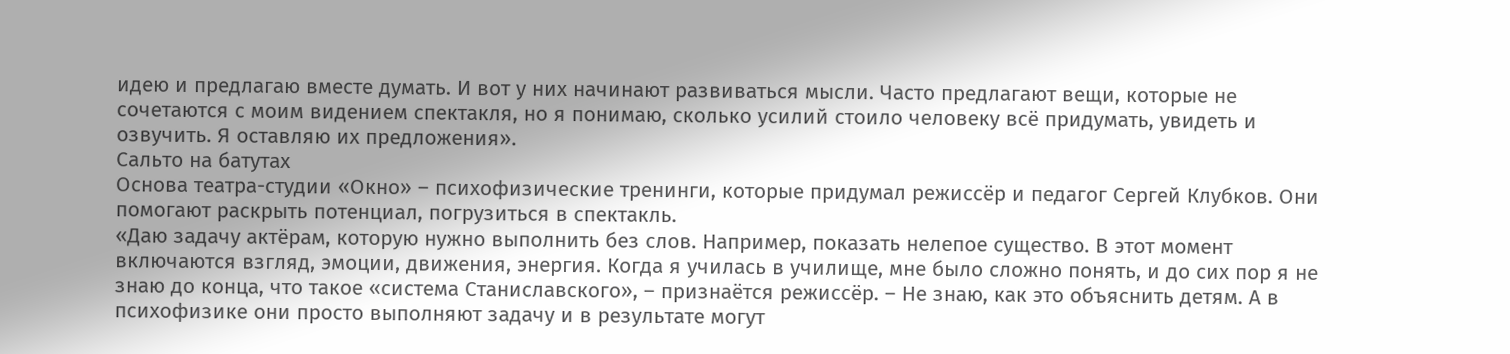идею и предлагаю вместе думать. И вот у них начинают развиваться мысли. Часто предлагают вещи, которые не сочетаются с моим видением спектакля, но я понимаю, сколько усилий стоило человеку всё придумать, увидеть и озвучить. Я оставляю их предложения».
Сальто на батутах
Основа театра-студии «Окно» – психофизические тренинги, которые придумал режиссёр и педагог Сергей Клубков. Они помогают раскрыть потенциал, погрузиться в спектакль.
«Даю задачу актёрам, которую нужно выполнить без слов. Например, показать нелепое существо. В этот момент включаются взгляд, эмоции, движения, энергия. Когда я училась в училище, мне было сложно понять, и до сих пор я не знаю до конца, что такое «система Станиславского», – признаётся режиссёр. – Не знаю, как это объяснить детям. А в психофизике они просто выполняют задачу и в результате могут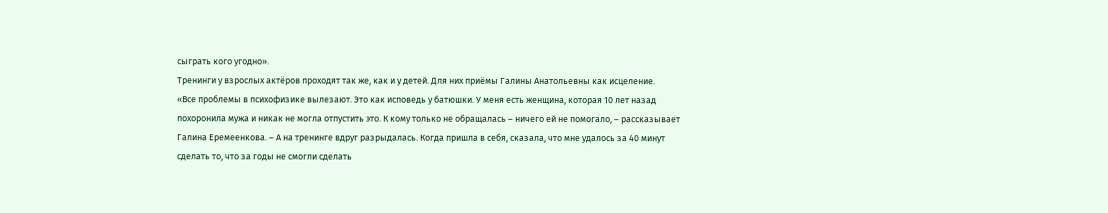сыграть кого угодно».
Тренинги у взрослых актёров проходят так же, как и у детей. Для них приёмы Галины Анатольевны как исцеление.
«Все проблемы в психофизике вылезают. Это как исповедь у батюшки. У меня есть женщина, которая 10 лет назад похоронила мужа и никак не могла отпустить это. К кому только не обращалась – ничего ей не помогало, – рассказывает Галина Еремеенкова. – А на тренинге вдруг разрыдалась. Когда пришла в себя, сказала, что мне удалось за 40 минут сделать то, что за годы не смогли сделать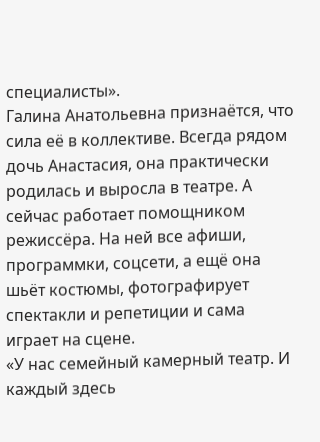специалисты».
Галина Анатольевна признаётся, что сила её в коллективе. Всегда рядом дочь Анастасия, она практически родилась и выросла в театре. А сейчас работает помощником режиссёра. На ней все афиши, программки, соцсети, а ещё она шьёт костюмы, фотографирует спектакли и репетиции и сама играет на сцене.
«У нас семейный камерный театр. И каждый здесь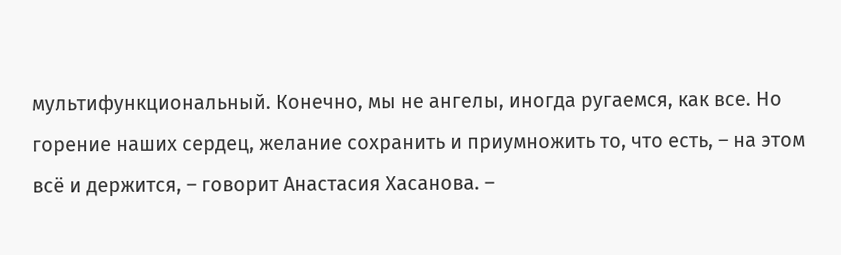мультифункциональный. Конечно, мы не ангелы, иногда ругаемся, как все. Но горение наших сердец, желание сохранить и приумножить то, что есть, – на этом всё и держится, – говорит Анастасия Хасанова. –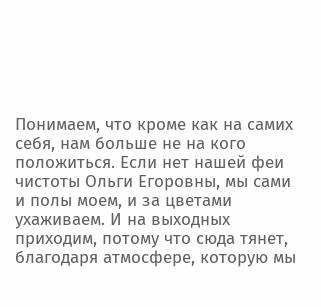Понимаем, что кроме как на самих себя, нам больше не на кого положиться. Если нет нашей феи чистоты Ольги Егоровны, мы сами и полы моем, и за цветами ухаживаем. И на выходных приходим, потому что сюда тянет, благодаря атмосфере, которую мы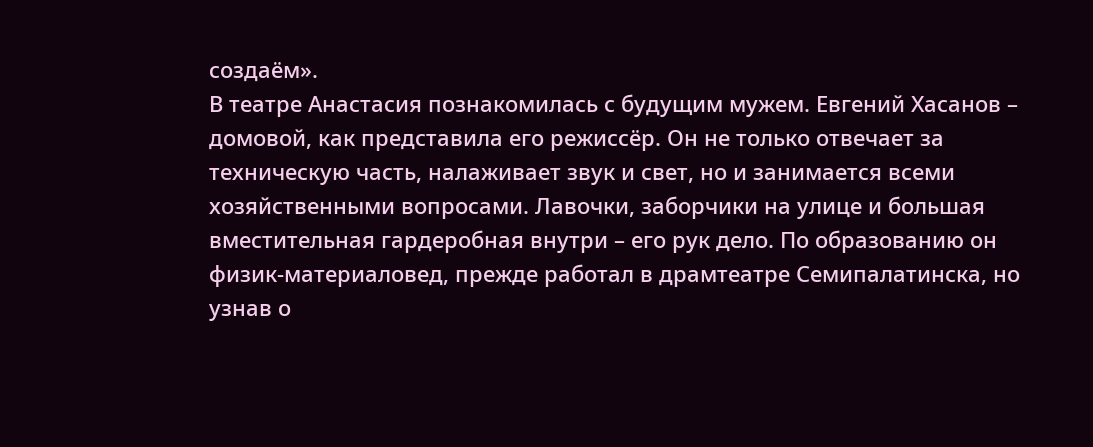создаём».
В театре Анастасия познакомилась с будущим мужем. Евгений Хасанов – домовой, как представила его режиссёр. Он не только отвечает за техническую часть, налаживает звук и свет, но и занимается всеми хозяйственными вопросами. Лавочки, заборчики на улице и большая вместительная гардеробная внутри – его рук дело. По образованию он физик-материаловед, прежде работал в драмтеатре Семипалатинска, но узнав о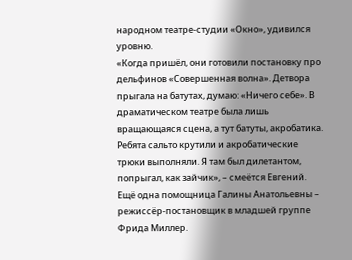народном театре-студии «Окно», удивился уровню.
«Когда пришёл, они готовили постановку про дельфинов «Совершенная волна». Детвора прыгала на батутах, думаю: «Ничего себе». В драматическом театре была лишь вращающаяся сцена, а тут батуты, акробатика. Ребята сальто крутили и акробатические трюки выполняли. Я там был дилетантом, попрыгал, как зайчик», – смеётся Евгений.
Ещё одна помощница Галины Анатольевны – режиссёр-постановщик в младшей группе Фрида Миллер.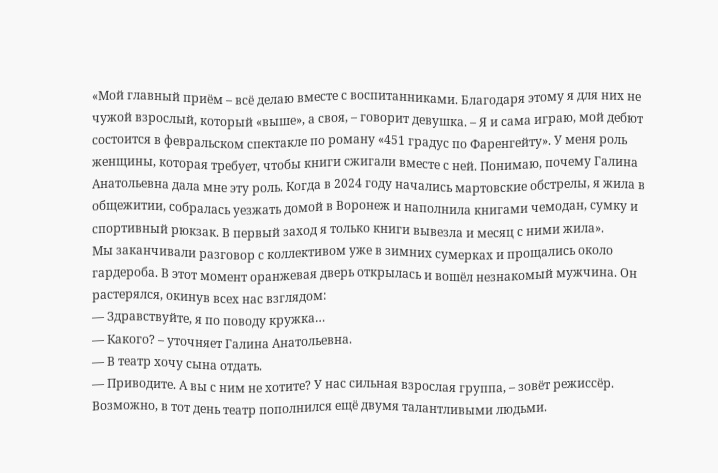«Мой главный приём – всё делаю вместе с воспитанниками. Благодаря этому я для них не чужой взрослый, который «выше», а своя, – говорит девушка. – Я и сама играю, мой дебют состоится в февральском спектакле по роману «451 градус по Фаренгейту». У меня роль женщины, которая требует, чтобы книги сжигали вместе с ней. Понимаю, почему Галина Анатольевна дала мне эту роль. Когда в 2024 году начались мартовские обстрелы, я жила в общежитии, собралась уезжать домой в Воронеж и наполнила книгами чемодан, сумку и спортивный рюкзак. В первый заход я только книги вывезла и месяц с ними жила».
Мы заканчивали разговор с коллективом уже в зимних сумерках и прощались около гардероба. В этот момент оранжевая дверь открылась и вошёл незнакомый мужчина. Он растерялся, окинув всех нас взглядом:
— Здравствуйте, я по поводу кружка…
— Какого? – уточняет Галина Анатольевна.
— В театр хочу сына отдать.
— Приводите. А вы с ним не хотите? У нас сильная взрослая группа, – зовёт режиссёр.
Возможно, в тот день театр пополнился ещё двумя талантливыми людьми.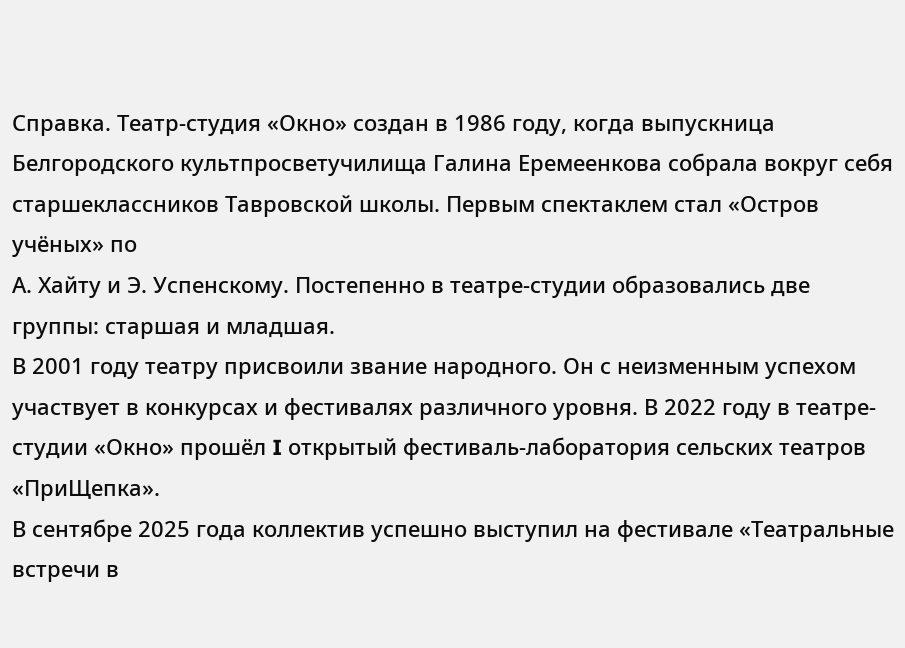Справка. Театр-студия «Окно» создан в 1986 году, когда выпускница Белгородского культпросветучилища Галина Еремеенкова собрала вокруг себя старшеклассников Тавровской школы. Первым спектаклем стал «Остров учёных» по
А. Хайту и Э. Успенскому. Постепенно в театре-студии образовались две группы: старшая и младшая.
В 2001 году театру присвоили звание народного. Он с неизменным успехом участвует в конкурсах и фестивалях различного уровня. В 2022 году в театре-студии «Окно» прошёл I открытый фестиваль-лаборатория сельских театров «ПриЩепка».
В сентябре 2025 года коллектив успешно выступил на фестивале «Театральные встречи в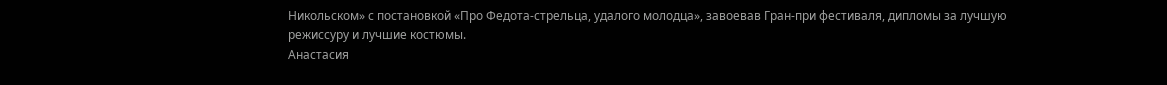Никольском» с постановкой «Про Федота-стрельца, удалого молодца», завоевав Гран-при фестиваля, дипломы за лучшую режиссуру и лучшие костюмы.
Анастасия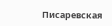Писаревская